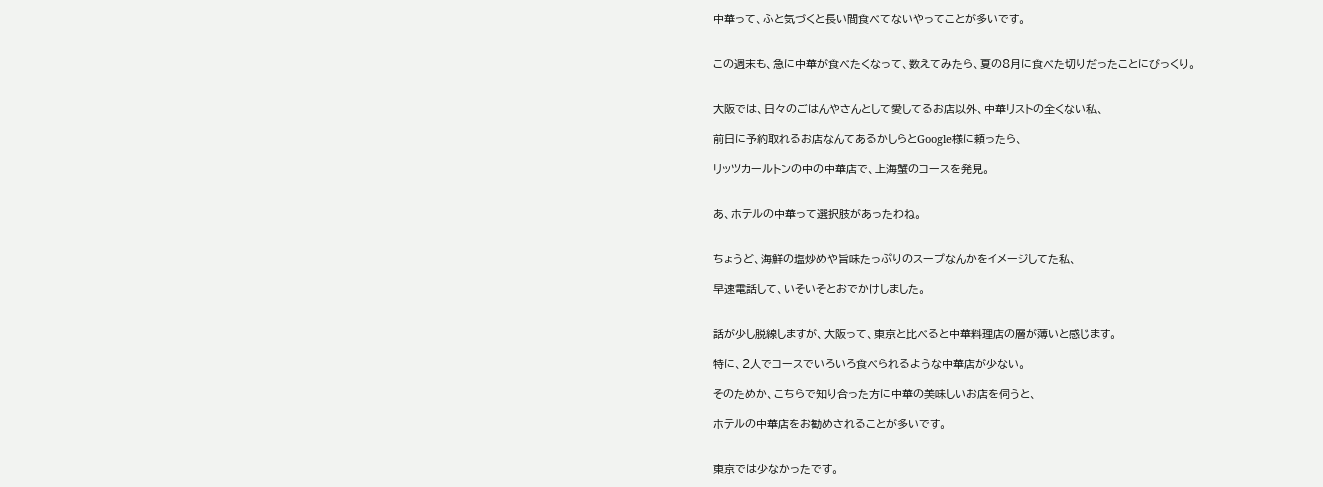中華って、ふと気づくと長い間食べてないやってことが多いです。


この週末も、急に中華が食べたくなって、数えてみたら、夏の8月に食べた切りだったことにびっくり。


大阪では、日々のごはんやさんとして愛してるお店以外、中華リストの全くない私、

前日に予約取れるお店なんてあるかしらとGoogle様に頼ったら、

リッツカールトンの中の中華店で、上海蟹のコースを発見。


あ、ホテルの中華って選択肢があったわね。


ちょうど、海鮮の塩炒めや旨味たっぷりのスープなんかをイメージしてた私、

早速電話して、いそいそとおでかけしました。


話が少し脱線しますが、大阪って、東京と比べると中華料理店の層が薄いと感じます。

特に、2人でコースでいろいろ食べられるような中華店が少ない。

そのためか、こちらで知り合った方に中華の美味しいお店を伺うと、

ホテルの中華店をお勧めされることが多いです。


東京では少なかったです。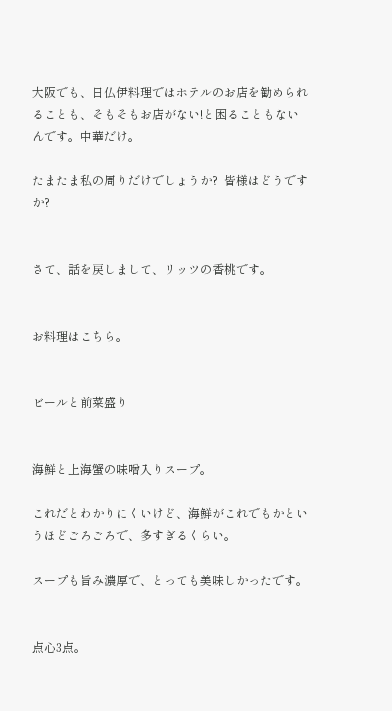大阪でも、日仏伊料理ではホテルのお店を勧められることも、そもそもお店がない!と困ることもないんです。中華だけ。

たまたま私の周りだけでしょうか?  皆様はどうですか?


さて、話を戻しまして、リッツの香桃です。


お料理はこちら。


ビールと前菜盛り


海鮮と上海蟹の味噌入りスープ。

これだとわかりにくいけど、海鮮がこれでもかというほどごろごろで、多すぎるくらい。

スープも旨み濃厚で、とっても美味しかったです。


点心3点。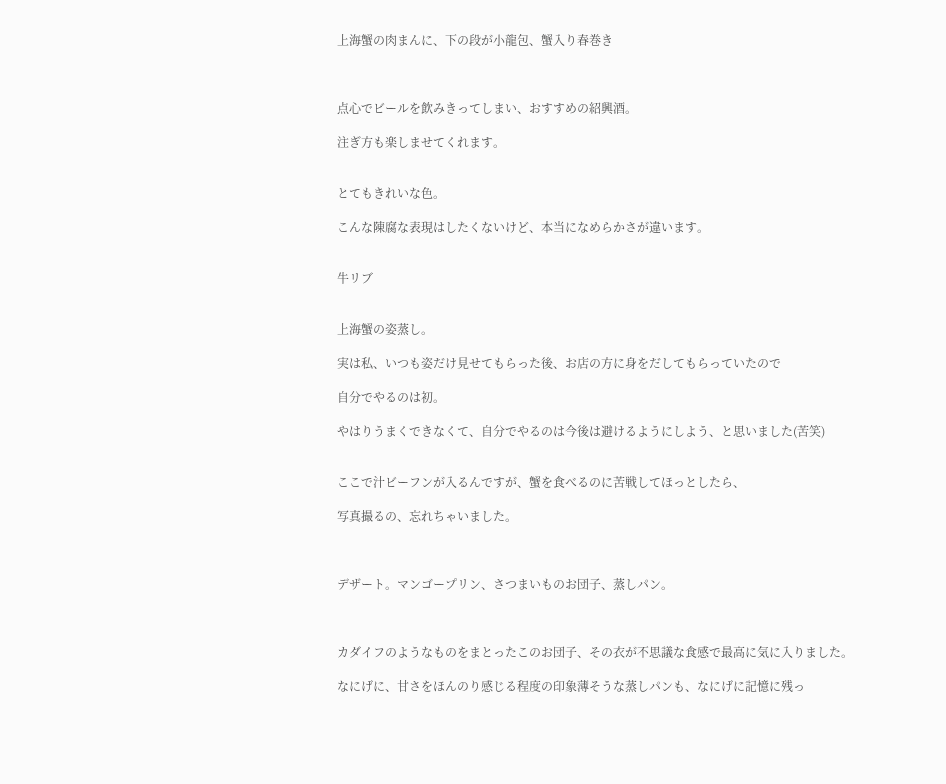上海蟹の肉まんに、下の段が小龍包、蟹入り春巻き



点心でビールを飲みきってしまい、おすすめの紹興酒。

注ぎ方も楽しませてくれます。


とてもきれいな色。

こんな陳腐な表現はしたくないけど、本当になめらかさが違います。


牛リブ


上海蟹の姿蒸し。

実は私、いつも姿だけ見せてもらった後、お店の方に身をだしてもらっていたので

自分でやるのは初。

やはりうまくできなくて、自分でやるのは今後は避けるようにしよう、と思いました(苦笑)


ここで汁ビーフンが入るんですが、蟹を食べるのに苦戦してほっとしたら、

写真撮るの、忘れちゃいました。



デザート。マンゴープリン、さつまいものお団子、蒸しパン。



カダイフのようなものをまとったこのお団子、その衣が不思議な食感で最高に気に入りました。

なにげに、甘さをほんのり感じる程度の印象薄そうな蒸しパンも、なにげに記憶に残っ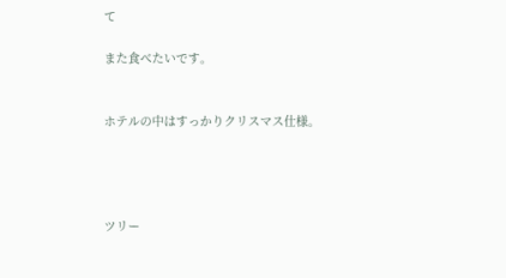て

また食べたいです。


ホテルの中はすっかりクリスマス仕様。




ツリー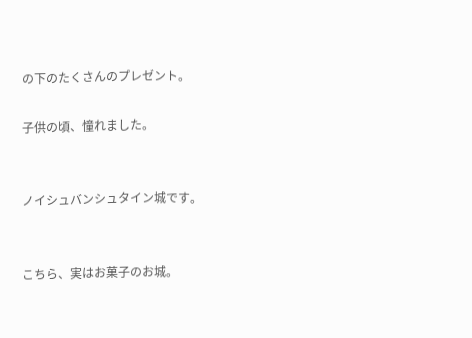の下のたくさんのプレゼント。

子供の頃、憧れました。


ノイシュバンシュタイン城です。


こちら、実はお菓子のお城。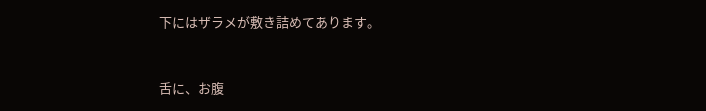下にはザラメが敷き詰めてあります。


舌に、お腹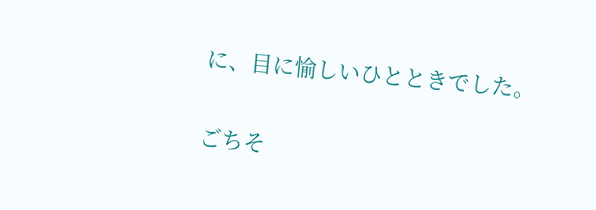に、目に愉しいひとときでした。


ごちそ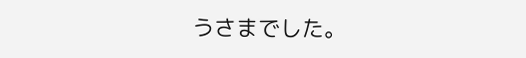うさまでした。